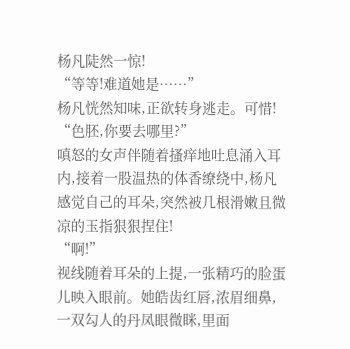杨凡陡然一惊!
“等等!难道她是……”
杨凡恍然知味,正欲转身逃走。可惜!
“色胚,你要去哪里?”
嗔怒的女声伴随着搔痒地吐息涌入耳内,接着一股温热的体香缭绕中,杨凡感觉自己的耳朵,突然被几根滑嫩且微凉的玉指狠狠捏住!
“啊!”
视线随着耳朵的上提,一张精巧的脸蛋儿映入眼前。她皓齿红唇,浓眉细鼻,一双勾人的丹凤眼微眯,里面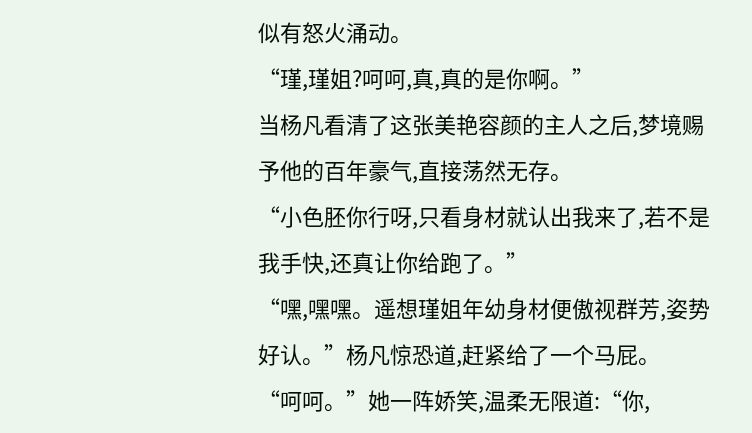似有怒火涌动。
“瑾,瑾姐?呵呵,真,真的是你啊。”
当杨凡看清了这张美艳容颜的主人之后,梦境赐予他的百年豪气,直接荡然无存。
“小色胚你行呀,只看身材就认出我来了,若不是我手快,还真让你给跑了。”
“嘿,嘿嘿。遥想瑾姐年幼身材便傲视群芳,姿势好认。”杨凡惊恐道,赶紧给了一个马屁。
“呵呵。”她一阵娇笑,温柔无限道:“你,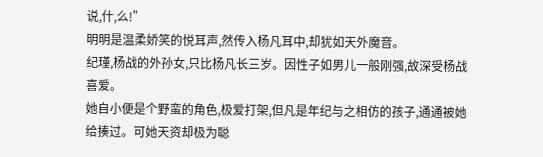说,什,么!”
明明是温柔娇笑的悦耳声,然传入杨凡耳中,却犹如天外魔音。
纪瑾,杨战的外孙女,只比杨凡长三岁。因性子如男儿一般刚强,故深受杨战喜爱。
她自小便是个野蛮的角色,极爱打架,但凡是年纪与之相仿的孩子,通通被她给揍过。可她天资却极为聪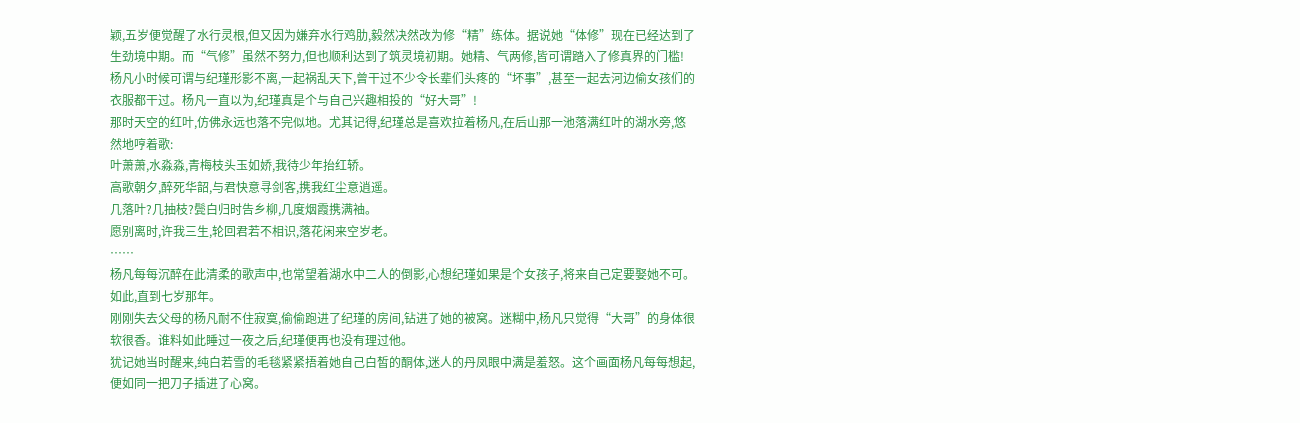颖,五岁便觉醒了水行灵根,但又因为嫌弃水行鸡肋,毅然决然改为修“精”练体。据说她“体修”现在已经达到了生劲境中期。而“气修”虽然不努力,但也顺利达到了筑灵境初期。她精、气两修,皆可谓踏入了修真界的门槛!
杨凡小时候可谓与纪瑾形影不离,一起祸乱天下,曾干过不少令长辈们头疼的“坏事”,甚至一起去河边偷女孩们的衣服都干过。杨凡一直以为,纪瑾真是个与自己兴趣相投的“好大哥”!
那时天空的红叶,仿佛永远也落不完似地。尤其记得,纪瑾总是喜欢拉着杨凡,在后山那一池落满红叶的湖水旁,悠然地哼着歌:
叶萧萧,水淼淼,青梅枝头玉如娇,我待少年抬红轿。
高歌朝夕,醉死华韶,与君快意寻剑客,携我红尘意逍遥。
几落叶?几抽枝?鬓白归时告乡柳,几度烟霞携满袖。
愿别离时,许我三生,轮回君若不相识,落花闲来空岁老。
……
杨凡每每沉醉在此清柔的歌声中,也常望着湖水中二人的倒影,心想纪瑾如果是个女孩子,将来自己定要娶她不可。
如此,直到七岁那年。
刚刚失去父母的杨凡耐不住寂寞,偷偷跑进了纪瑾的房间,钻进了她的被窝。迷糊中,杨凡只觉得“大哥”的身体很软很香。谁料如此睡过一夜之后,纪瑾便再也没有理过他。
犹记她当时醒来,纯白若雪的毛毯紧紧捂着她自己白皙的酮体,迷人的丹凤眼中满是羞怒。这个画面杨凡每每想起,便如同一把刀子插进了心窝。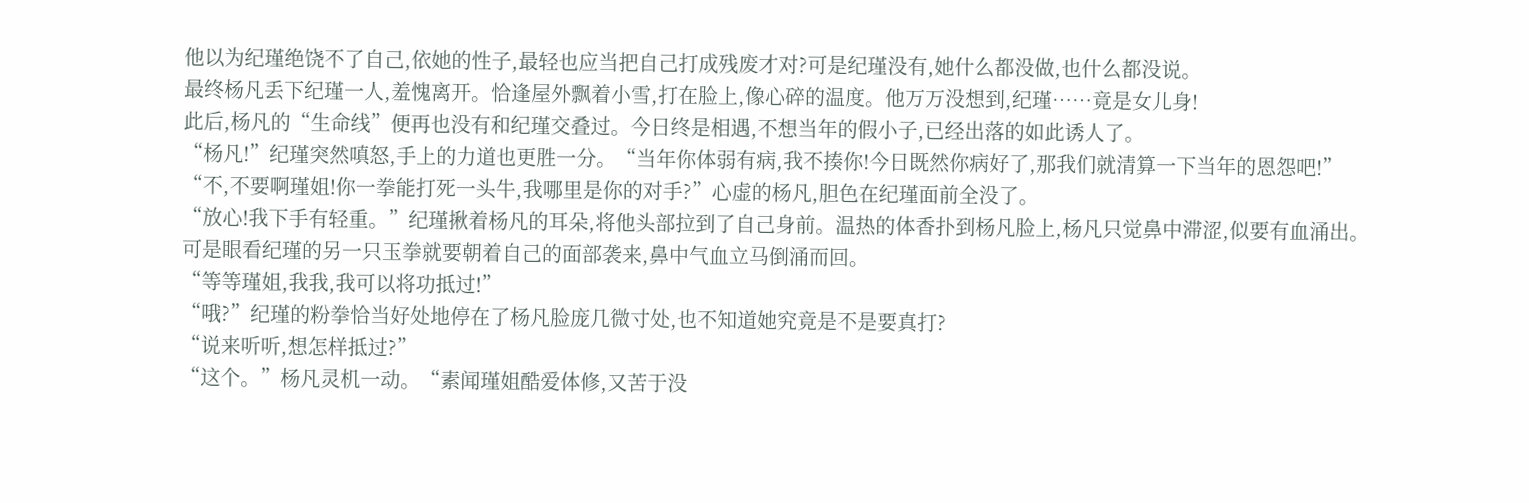他以为纪瑾绝饶不了自己,依她的性子,最轻也应当把自己打成残废才对?可是纪瑾没有,她什么都没做,也什么都没说。
最终杨凡丢下纪瑾一人,羞愧离开。恰逢屋外飘着小雪,打在脸上,像心碎的温度。他万万没想到,纪瑾……竟是女儿身!
此后,杨凡的“生命线”便再也没有和纪瑾交叠过。今日终是相遇,不想当年的假小子,已经出落的如此诱人了。
“杨凡!”纪瑾突然嗔怒,手上的力道也更胜一分。“当年你体弱有病,我不揍你!今日既然你病好了,那我们就清算一下当年的恩怨吧!”
“不,不要啊瑾姐!你一拳能打死一头牛,我哪里是你的对手?”心虚的杨凡,胆色在纪瑾面前全没了。
“放心!我下手有轻重。”纪瑾揪着杨凡的耳朵,将他头部拉到了自己身前。温热的体香扑到杨凡脸上,杨凡只觉鼻中滞涩,似要有血涌出。
可是眼看纪瑾的另一只玉拳就要朝着自己的面部袭来,鼻中气血立马倒涌而回。
“等等瑾姐,我我,我可以将功抵过!”
“哦?”纪瑾的粉拳恰当好处地停在了杨凡脸庞几微寸处,也不知道她究竟是不是要真打?
“说来听听,想怎样抵过?”
“这个。”杨凡灵机一动。“素闻瑾姐酷爱体修,又苦于没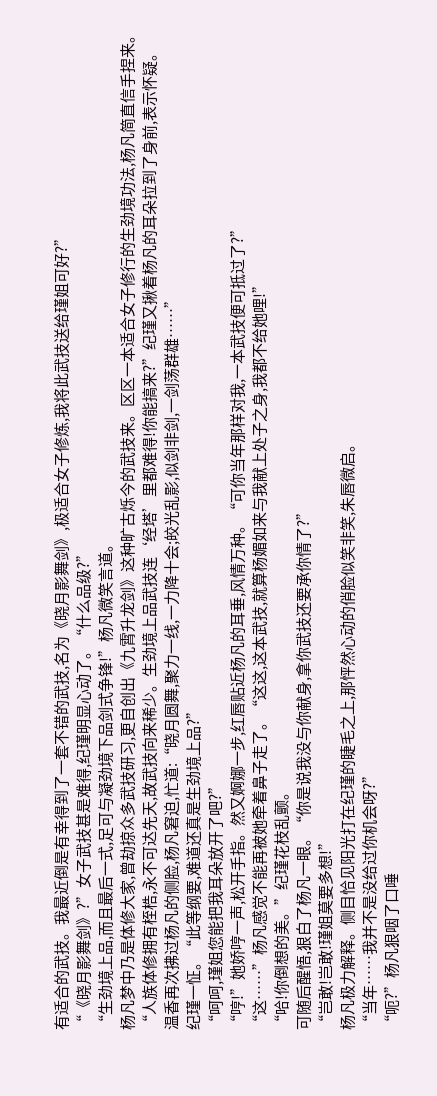有适合的武技。我最近倒是有幸得到了一套不错的武技,名为《晓月影舞剑》,极适合女子修炼,我将此武技送给瑾姐可好?”
“《晓月影舞剑》?”女子武技甚是难得,纪瑾明显心动了。“什么品级?”
“生劲境上品,而且最后一式,足可与凝劲境下品剑式争锋!”杨凡微笑言道。
杨凡梦中乃是体修大家,曾劫掠众多武技研习,更自创出《九霄升龙剑》这种旷古烁今的武技来。区区一本适合女子修行的生劲境功法,杨凡简直信手捏来。
“人族体修拥有桎梏,永不可达先天,故武技向来稀少。生劲境上品武技连‘经塔’里都难得!你能搞来?”纪瑾又揪着杨凡的耳朵拉到了身前,表示怀疑。
温香再次拂过杨凡的侧脸,杨凡窘迫,忙道:“晓月圆舞,聚力一线,一力降十会;皎光乱影,似剑非剑,一剑荡群雄……”
纪瑾一怔。“此等纲要,难道还真是生劲境上品?”
“呵呵,瑾姐您能把我耳朵放开了吧?”
“哼!”她娇哼一声,松开手指。然又婀娜一步,红唇贴近杨凡的耳垂,风情万种。“可你当年那样对我,一本武技便可抵过了?”
“这……”杨凡感觉不能再被她牵着鼻子走了。“这这,这本武技,就算杨媚如来与我献上处子之身,我都不给她哩!”
“哈!你倒想的美。”纪瑾花枝乱颤。
可随后醒悟,狠白了杨凡一眼。“你是说我没与你献身,拿你武技还要承你情了?”
“岂敢!岂敢!瑾姐莫要多想!”
杨凡极力解释。侧目恰见阳光打在纪瑾的睫毛之上,那怦然心动的俏脸似笑非笑,朱唇微启。
“当年……我并不是没给过你机会呀?”
“呃?”杨凡狠咽了口唾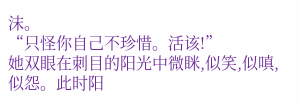沫。
“只怪你自己不珍惜。活该!”
她双眼在刺目的阳光中微眯,似笑,似嗔,似怨。此时阳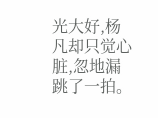光大好,杨凡却只觉心脏,忽地漏跳了一拍。